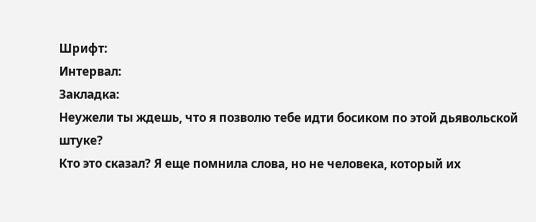Шрифт:
Интервал:
Закладка:
Неужели ты ждешь, что я позволю тебе идти босиком по этой дьявольской штуке?
Кто это сказал? Я еще помнила слова, но не человека, который их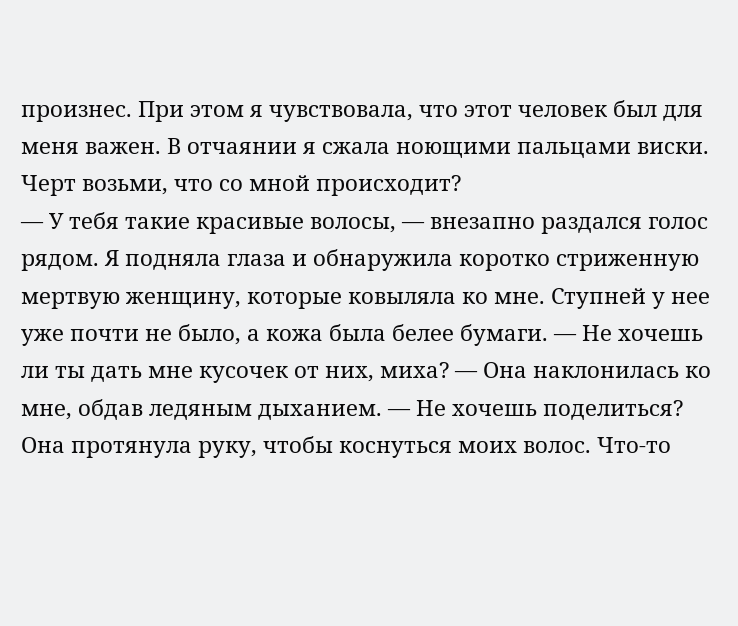произнес. При этом я чувствовала, что этот человек был для меня важен. В отчаянии я сжала ноющими пальцами виски. Черт возьми, что со мной происходит?
— У тебя такие красивые волосы, — внезапно раздался голос рядом. Я подняла глаза и обнаружила коротко стриженную мертвую женщину, которые ковыляла ко мне. Ступней у нее уже почти не было, а кожа была белее бумаги. — Не хочешь ли ты дать мне кусочек от них, миха? — Она наклонилась ко мне, обдав ледяным дыханием. — Не хочешь поделиться?
Она протянула руку, чтобы коснуться моих волос. Что-то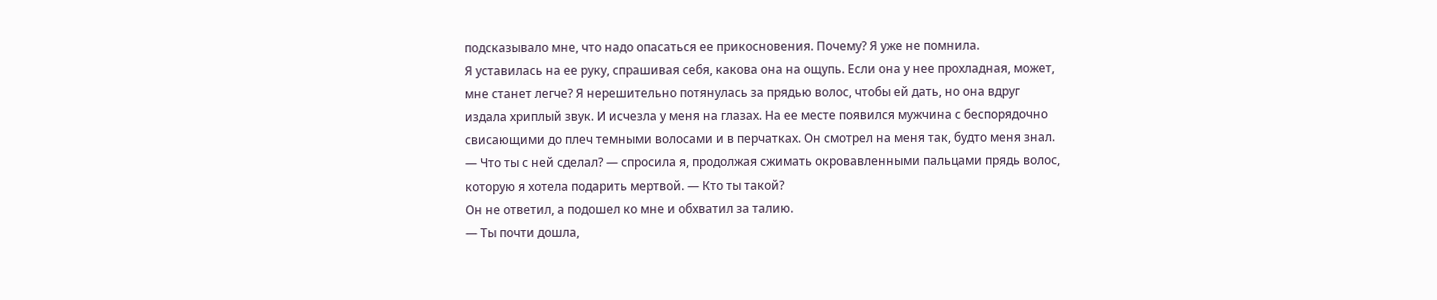подсказывало мне, что надо опасаться ее прикосновения. Почему? Я уже не помнила.
Я уставилась на ее руку, спрашивая себя, какова она на ощупь. Если она у нее прохладная, может, мне станет легче? Я нерешительно потянулась за прядью волос, чтобы ей дать, но она вдруг издала хриплый звук. И исчезла у меня на глазах. На ее месте появился мужчина с беспорядочно свисающими до плеч темными волосами и в перчатках. Он смотрел на меня так, будто меня знал.
— Что ты с ней сделал? — спросила я, продолжая сжимать окровавленными пальцами прядь волос, которую я хотела подарить мертвой. — Кто ты такой?
Он не ответил, а подошел ко мне и обхватил за талию.
— Ты почти дошла,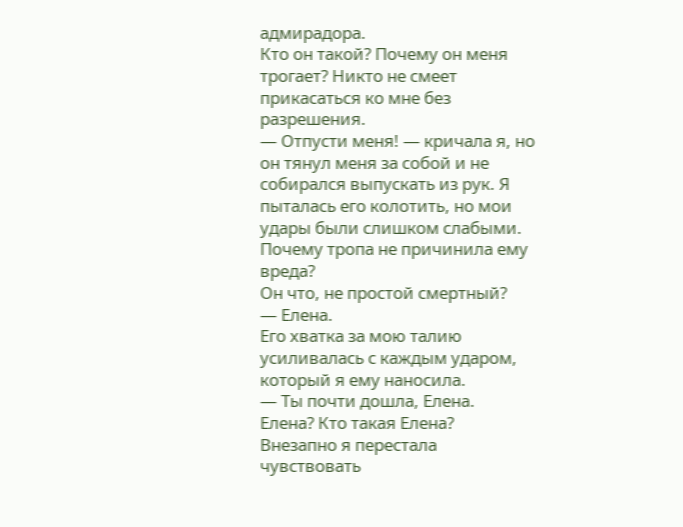адмирадора.
Кто он такой? Почему он меня трогает? Никто не смеет прикасаться ко мне без разрешения.
— Отпусти меня! — кричала я, но он тянул меня за собой и не собирался выпускать из рук. Я пыталась его колотить, но мои удары были слишком слабыми.
Почему тропа не причинила ему вреда?
Он что, не простой смертный?
— Елена.
Его хватка за мою талию усиливалась с каждым ударом, который я ему наносила.
— Ты почти дошла, Елена.
Елена? Кто такая Елена?
Внезапно я перестала чувствовать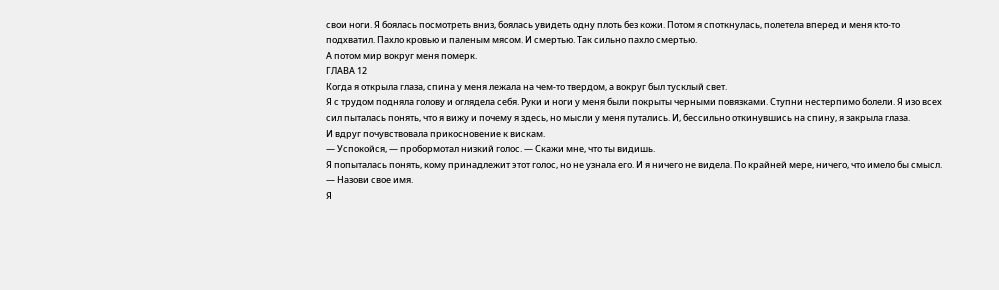свои ноги. Я боялась посмотреть вниз, боялась увидеть одну плоть без кожи. Потом я споткнулась, полетела вперед и меня кто-то подхватил. Пахло кровью и паленым мясом. И смертью. Так сильно пахло смертью.
А потом мир вокруг меня померк.
ГЛАВА 12
Когда я открыла глаза, спина у меня лежала на чем-то твердом, а вокруг был тусклый свет.
Я с трудом подняла голову и оглядела себя. Руки и ноги у меня были покрыты черными повязками. Ступни нестерпимо болели. Я изо всех сил пыталась понять, что я вижу и почему я здесь, но мысли у меня путались. И, бессильно откинувшись на спину, я закрыла глаза.
И вдруг почувствовала прикосновение к вискам.
— Успокойся, — пробормотал низкий голос. — Скажи мне, что ты видишь.
Я попыталась понять, кому принадлежит этот голос, но не узнала его. И я ничего не видела. По крайней мере, ничего, что имело бы смысл.
— Назови свое имя.
Я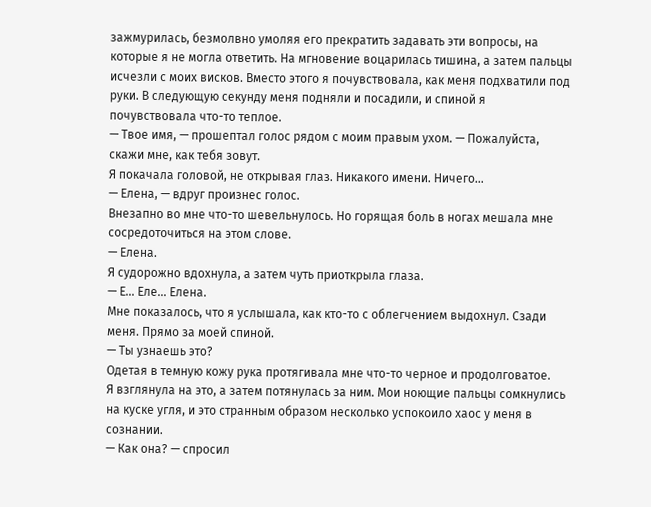зажмурилась, безмолвно умоляя его прекратить задавать эти вопросы, на которые я не могла ответить. На мгновение воцарилась тишина, а затем пальцы исчезли с моих висков. Вместо этого я почувствовала, как меня подхватили под руки. В следующую секунду меня подняли и посадили, и спиной я почувствовала что-то теплое.
— Твое имя, — прошептал голос рядом с моим правым ухом. — Пожалуйста, скажи мне, как тебя зовут.
Я покачала головой, не открывая глаз. Никакого имени. Ничего…
— Елена, — вдруг произнес голос.
Внезапно во мне что-то шевельнулось. Но горящая боль в ногах мешала мне сосредоточиться на этом слове.
— Елена.
Я судорожно вдохнула, а затем чуть приоткрыла глаза.
— Е... Еле… Елена.
Мне показалось, что я услышала, как кто-то с облегчением выдохнул. Сзади меня. Прямо за моей спиной.
— Ты узнаешь это?
Одетая в темную кожу рука протягивала мне что-то черное и продолговатое.
Я взглянула на это, а затем потянулась за ним. Мои ноющие пальцы сомкнулись на куске угля, и это странным образом несколько успокоило хаос у меня в сознании.
— Как она? — спросил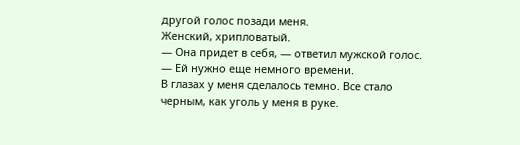другой голос позади меня.
Женский, хрипловатый.
— Она придет в себя, — ответил мужской голос. — Ей нужно еще немного времени.
В глазах у меня сделалось темно. Все стало черным, как уголь у меня в руке.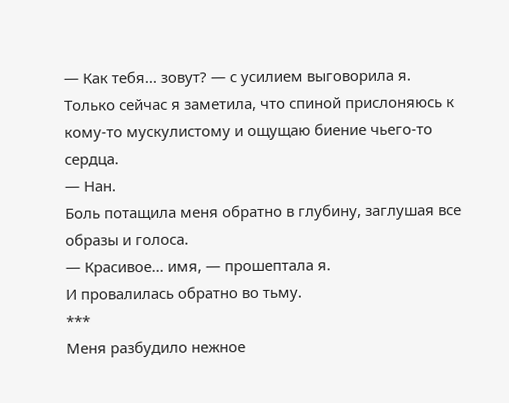— Как тебя... зовут? — с усилием выговорила я.
Только сейчас я заметила, что спиной прислоняюсь к кому-то мускулистому и ощущаю биение чьего-то сердца.
— Нан.
Боль потащила меня обратно в глубину, заглушая все образы и голоса.
— Красивое... имя, — прошептала я.
И провалилась обратно во тьму.
***
Меня разбудило нежное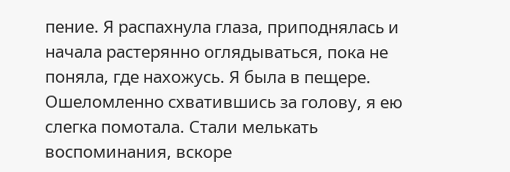пение. Я распахнула глаза, приподнялась и начала растерянно оглядываться, пока не поняла, где нахожусь. Я была в пещере. Ошеломленно схватившись за голову, я ею слегка помотала. Стали мелькать воспоминания, вскоре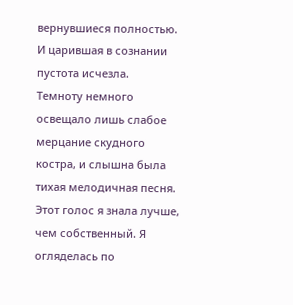вернувшиеся полностью. И царившая в сознании пустота исчезла.
Темноту немного освещало лишь слабое мерцание скудного костра, и слышна была тихая мелодичная песня. Этот голос я знала лучше, чем собственный. Я огляделась по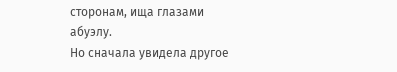сторонам, ища глазами абуэлу.
Но сначала увидела другое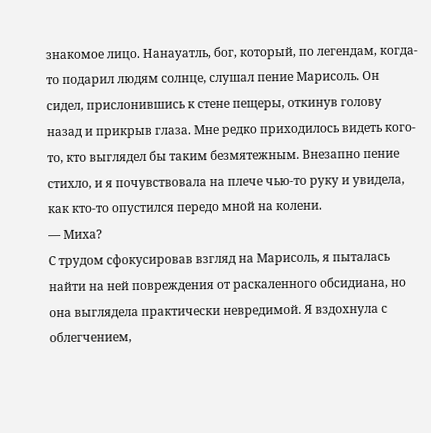знакомое лицо. Нанауатль, бог, который, по легендам, когда-то подарил людям солнце, слушал пение Марисоль. Он сидел, прислонившись к стене пещеры, откинув голову назад и прикрыв глаза. Мне редко приходилось видеть кого-то, кто выглядел бы таким безмятежным. Внезапно пение стихло, и я почувствовала на плече чью-то руку и увидела, как кто-то опустился передо мной на колени.
— Миха?
С трудом сфокусировав взгляд на Марисоль, я пыталась найти на ней повреждения от раскаленного обсидиана, но она выглядела практически невредимой. Я вздохнула с облегчением,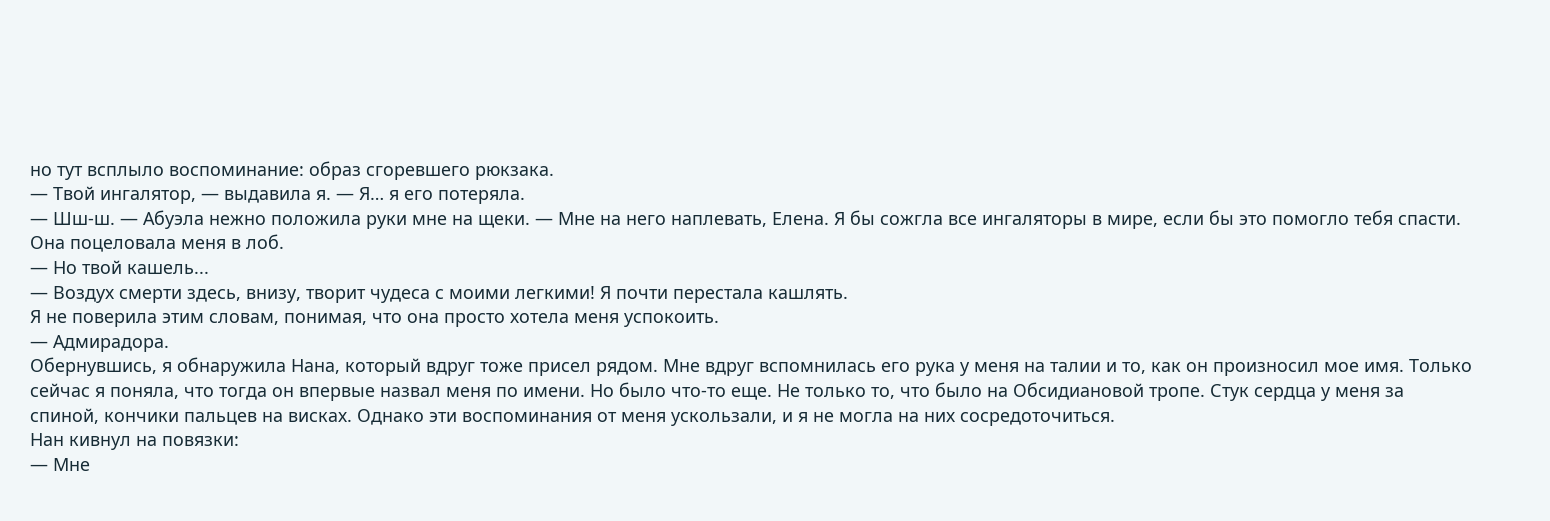но тут всплыло воспоминание: образ сгоревшего рюкзака.
— Твой ингалятор, — выдавила я. — Я… я его потеряла.
— Шш-ш. — Абуэла нежно положила руки мне на щеки. — Мне на него наплевать, Елена. Я бы сожгла все ингаляторы в мире, если бы это помогло тебя спасти.
Она поцеловала меня в лоб.
— Но твой кашель...
— Воздух смерти здесь, внизу, творит чудеса с моими легкими! Я почти перестала кашлять.
Я не поверила этим словам, понимая, что она просто хотела меня успокоить.
— Адмирадора.
Обернувшись, я обнаружила Нана, который вдруг тоже присел рядом. Мне вдруг вспомнилась его рука у меня на талии и то, как он произносил мое имя. Только сейчас я поняла, что тогда он впервые назвал меня по имени. Но было что-то еще. Не только то, что было на Обсидиановой тропе. Стук сердца у меня за спиной, кончики пальцев на висках. Однако эти воспоминания от меня ускользали, и я не могла на них сосредоточиться.
Нан кивнул на повязки:
— Мне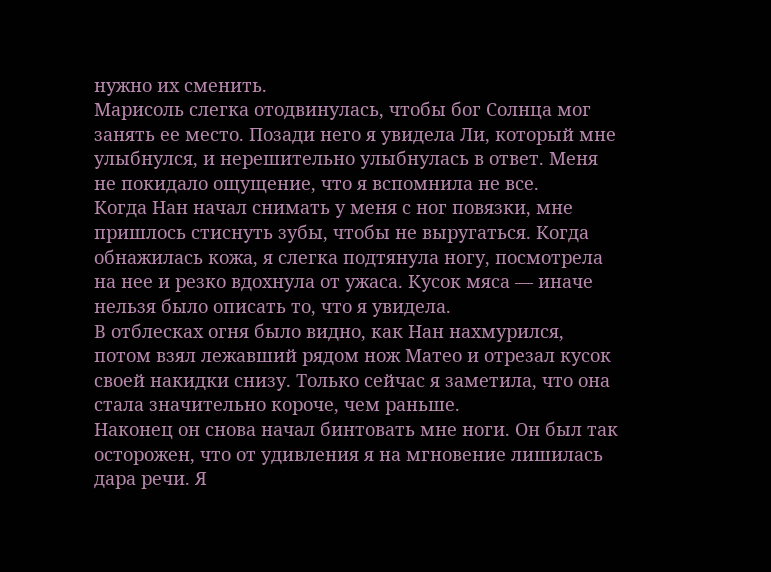нужно их сменить.
Марисоль слегка отодвинулась, чтобы бог Солнца мог занять ее место. Позади него я увидела Ли, который мне улыбнулся, и нерешительно улыбнулась в ответ. Меня не покидало ощущение, что я вспомнила не все.
Когда Нан начал снимать у меня с ног повязки, мне пришлось стиснуть зубы, чтобы не выругаться. Когда обнажилась кожа, я слегка подтянула ногу, посмотрела на нее и резко вдохнула от ужаса. Кусок мяса — иначе нельзя было описать то, что я увидела.
В отблесках огня было видно, как Нан нахмурился, потом взял лежавший рядом нож Матео и отрезал кусок своей накидки снизу. Только сейчас я заметила, что она стала значительно короче, чем раньше.
Наконец он снова начал бинтовать мне ноги. Он был так осторожен, что от удивления я на мгновение лишилась дара речи. Я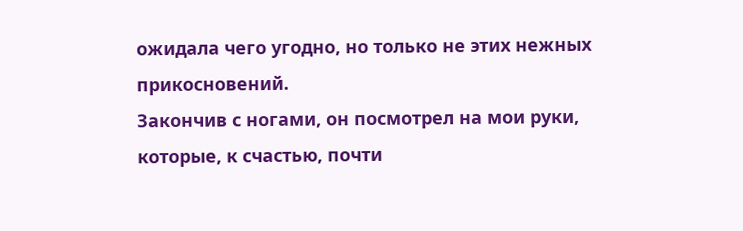ожидала чего угодно, но только не этих нежных прикосновений.
Закончив с ногами, он посмотрел на мои руки, которые, к счастью, почти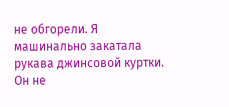не обгорели. Я машинально закатала рукава джинсовой куртки.
Он не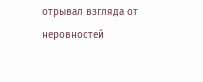отрывал взгляда от неровностей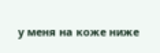у меня на коже ниже